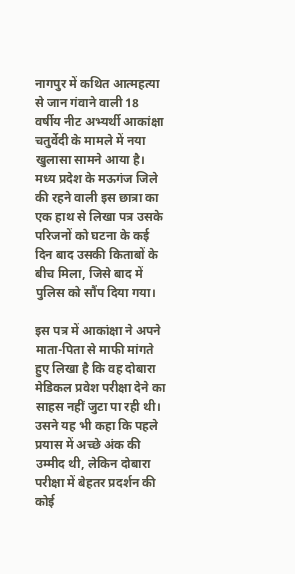नागपुर में कथित आत्महत्या से जान गंवाने वाली 18 वर्षीय नीट अभ्यर्थी आकांक्षा चतुर्वेदी के मामले में नया खुलासा सामने आया है। मध्य प्रदेश के मऊगंज जिले की रहने वाली इस छात्रा का एक हाथ से लिखा पत्र उसके परिजनों को घटना के कई दिन बाद उसकी किताबों के बीच मिला, जिसे बाद में पुलिस को सौंप दिया गया।

इस पत्र में आकांक्षा ने अपने माता-पिता से माफी मांगते हुए लिखा है कि वह दोबारा मेडिकल प्रवेश परीक्षा देने का साहस नहीं जुटा पा रही थी। उसने यह भी कहा कि पहले प्रयास में अच्छे अंक की उम्मीद थी, लेकिन दोबारा परीक्षा में बेहतर प्रदर्शन की कोई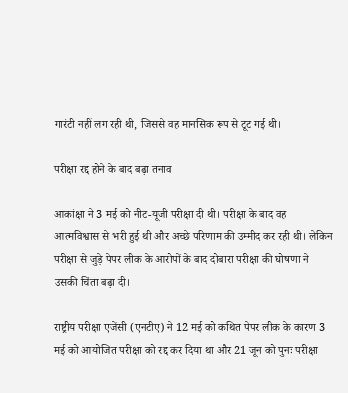गारंटी नहीं लग रही थी, जिससे वह मानसिक रूप से टूट गई थी।

परीक्षा रद्द होने के बाद बढ़ा तनाव

आकांक्षा ने 3 मई को नीट-यूजी परीक्षा दी थी। परीक्षा के बाद वह आत्मविश्वास से भरी हुई थी और अच्छे परिणाम की उम्मीद कर रही थी। लेकिन परीक्षा से जुड़े पेपर लीक के आरोपों के बाद दोबारा परीक्षा की घोषणा ने उसकी चिंता बढ़ा दी।

राष्ट्रीय परीक्षा एजेंसी (एनटीए) ने 12 मई को कथित पेपर लीक के कारण 3 मई को आयोजित परीक्षा को रद्द कर दिया था और 21 जून को पुनः परीक्षा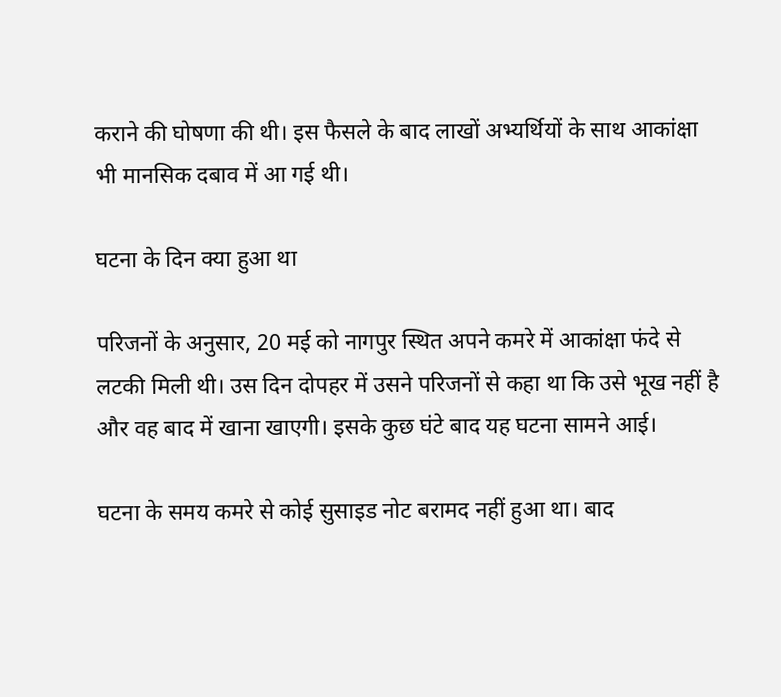कराने की घोषणा की थी। इस फैसले के बाद लाखों अभ्यर्थियों के साथ आकांक्षा भी मानसिक दबाव में आ गई थी।

घटना के दिन क्या हुआ था

परिजनों के अनुसार, 20 मई को नागपुर स्थित अपने कमरे में आकांक्षा फंदे से लटकी मिली थी। उस दिन दोपहर में उसने परिजनों से कहा था कि उसे भूख नहीं है और वह बाद में खाना खाएगी। इसके कुछ घंटे बाद यह घटना सामने आई।

घटना के समय कमरे से कोई सुसाइड नोट बरामद नहीं हुआ था। बाद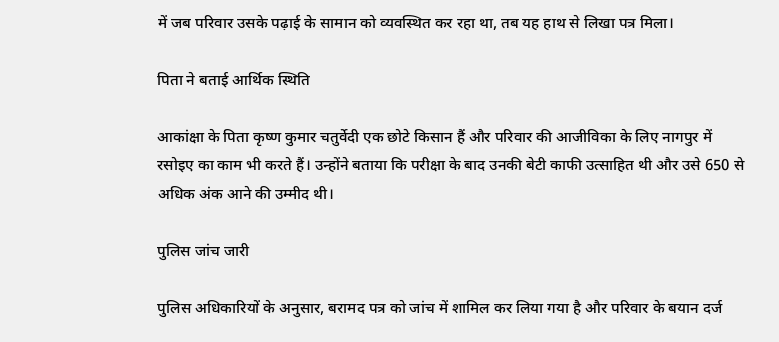में जब परिवार उसके पढ़ाई के सामान को व्यवस्थित कर रहा था, तब यह हाथ से लिखा पत्र मिला।

पिता ने बताई आर्थिक स्थिति

आकांक्षा के पिता कृष्ण कुमार चतुर्वेदी एक छोटे किसान हैं और परिवार की आजीविका के लिए नागपुर में रसोइए का काम भी करते हैं। उन्होंने बताया कि परीक्षा के बाद उनकी बेटी काफी उत्साहित थी और उसे 650 से अधिक अंक आने की उम्मीद थी।

पुलिस जांच जारी

पुलिस अधिकारियों के अनुसार, बरामद पत्र को जांच में शामिल कर लिया गया है और परिवार के बयान दर्ज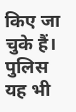किए जा चुके हैं। पुलिस यह भी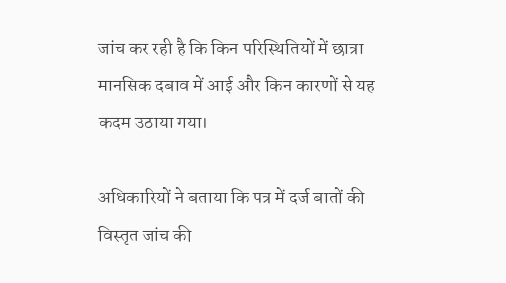जांच कर रही है कि किन परिस्थितियों में छात्रा मानसिक दबाव में आई और किन कारणों से यह कदम उठाया गया।

अधिकारियों ने बताया कि पत्र में दर्ज बातों की विस्तृत जांच की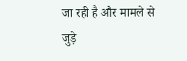जा रही है और मामले से जुड़े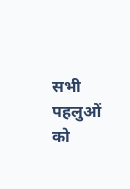सभी पहलुओं को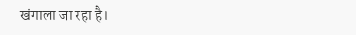खंगाला जा रहा है।